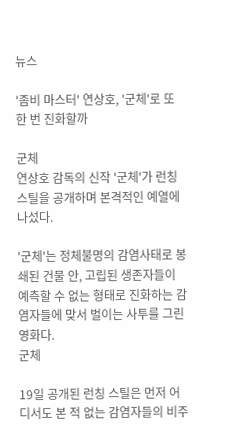뉴스

'좀비 마스터' 연상호, '군체'로 또 한 번 진화할까

군체
연상호 감독의 신작 '군체'가 런칭 스틸을 공개하며 본격적인 예열에 나섰다.

'군체'는 정체불명의 감염사태로 봉쇄된 건물 안, 고립된 생존자들이 예측할 수 없는 형태로 진화하는 감염자들에 맞서 벌이는 사투를 그린 영화다.
군체

19일 공개된 런칭 스틸은 먼저 어디서도 본 적 없는 감염자들의 비주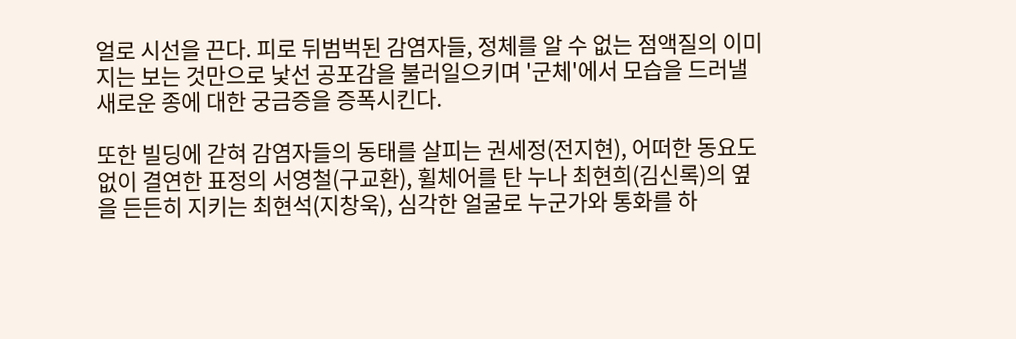얼로 시선을 끈다. 피로 뒤범벅된 감염자들, 정체를 알 수 없는 점액질의 이미지는 보는 것만으로 낯선 공포감을 불러일으키며 '군체'에서 모습을 드러낼 새로운 종에 대한 궁금증을 증폭시킨다.

또한 빌딩에 갇혀 감염자들의 동태를 살피는 권세정(전지현), 어떠한 동요도 없이 결연한 표정의 서영철(구교환), 휠체어를 탄 누나 최현희(김신록)의 옆을 든든히 지키는 최현석(지창욱), 심각한 얼굴로 누군가와 통화를 하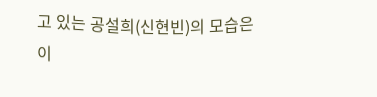고 있는 공설희(신현빈)의 모습은 이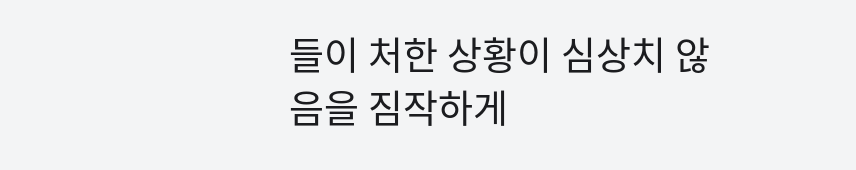들이 처한 상황이 심상치 않음을 짐작하게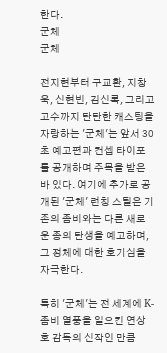한다.
군체
군체

전지현부터 구교환, 지창욱, 신현빈, 김신록, 그리고 고수까지 탄탄한 캐스팅을 자랑하는 '군체'는 앞서 30초 예고편과 컨셉 타이포를 공개하며 주목을 받은 바 있다. 여기에 추가로 공개된 '군체' 런칭 스틸은 기존의 좀비와는 다른 새로운 종의 탄생을 예고하며, 그 정체에 대한 호기심을 자극한다.

특히 '군체'는 전 세계에 K-좀비 열풍을 일으킨 연상호 감독의 신작인 만큼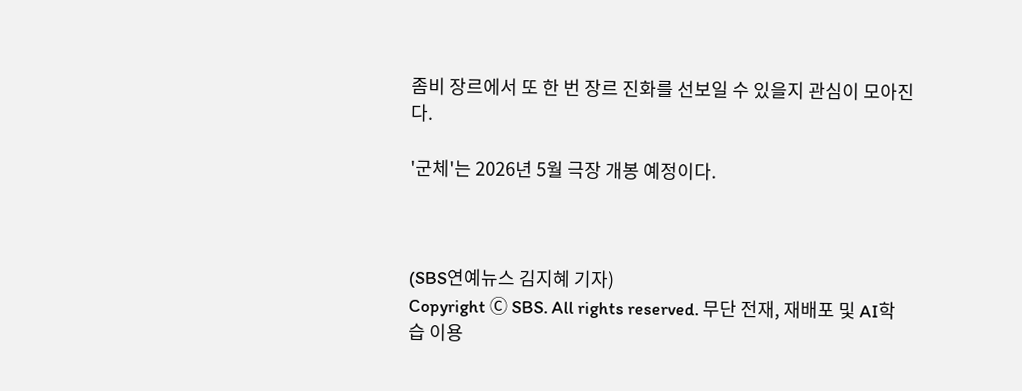좀비 장르에서 또 한 번 장르 진화를 선보일 수 있을지 관심이 모아진다.

'군체'는 2026년 5월 극장 개봉 예정이다.



(SBS연예뉴스 김지혜 기자)
Copyright Ⓒ SBS. All rights reserved. 무단 전재, 재배포 및 AI학습 이용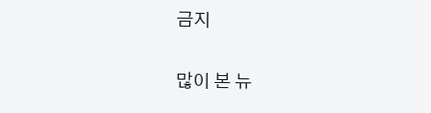금지

많이 본 뉴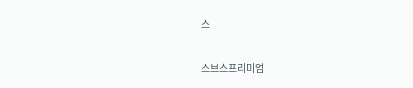스

스브스프리미엄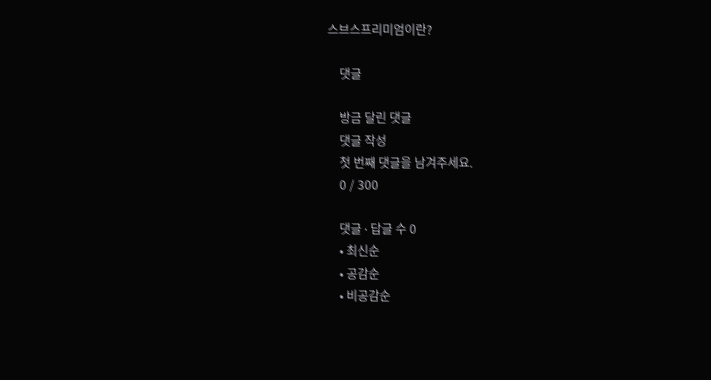스브스프리미엄이란?

    댓글

    방금 달린 댓글
    댓글 작성
    첫 번째 댓글을 남겨주세요.
    0 / 300

    댓글 ∙ 답글 수 0
    • 최신순
    • 공감순
    • 비공감순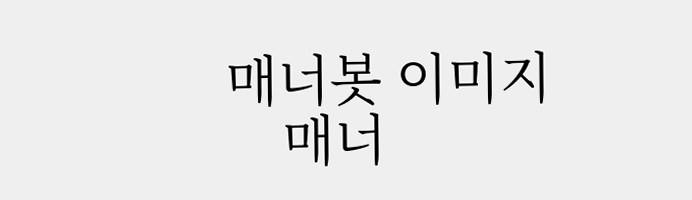매너봇 이미지
    매너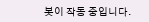봇이 작동 중입니다.